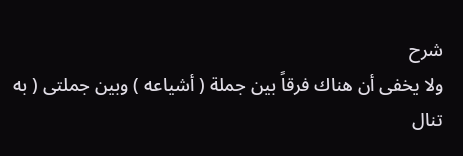شرح
ولا يخفى أن هناك فرقاً بين جملة ( أشياعه ) وبين جملتى ( به تنال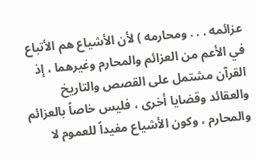عزائمه . . . ومحارمه ) لأن الأشياع هم الأتباع في الأعم من العزائم والمحارم وغيرهما ، إذ القرآن مشتمل على القصص والتاريخ والعقائد وقضايا أخرى ، فليس خاصاً بالعزائم والمحارم ، وكون الأشياع مفيداً للعموم لا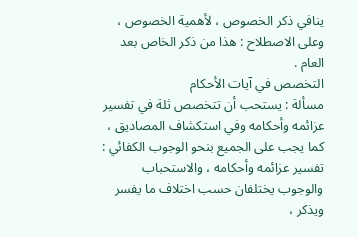ينافي ذكر الخصوص ، لأهمية الخصوص ، وعلى الاصطلاح : هذا من ذكر الخاص بعد العام .
التخصص في آيات الأحكام
مسألة : يستحب أن تتخصص ثلة في تفسير عزائمه وأحكامه وفي استكشاف المصاديق ، كما يجب على الجميع بنحو الوجوب الكفائي : تفسير عزائمه وأحكامه ، والاستحباب والوجوب يختلفان حسب اختلاف ما يفسر ويذكر ،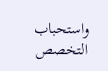واستحباب التخصص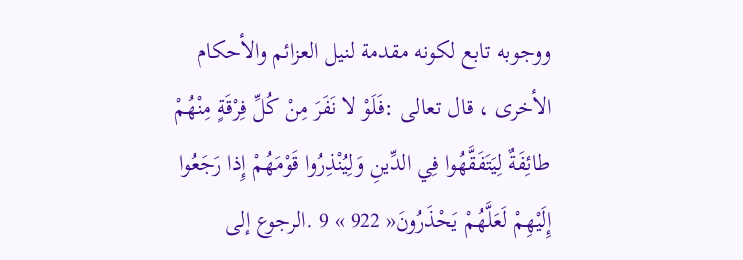ووجوبه تابع لكونه مقدمة لنيل العزائم والأحكام الأخرى ، قال تعالى :فَلَوْ لا نَفَرَ مِنْ كُلِّ فِرْقَةٍ مِنْهُمْ طائِفَةٌ لِيَتَفَقَّهُوا فِي الدِّينِ وَلِيُنْذِرُوا قَوْمَهُمْ إِذا رَجَعُوا إِلَيْهِمْ لَعَلَّهُمْ يَحْذَرُونَ« 922 » 9 .الرجوع إلى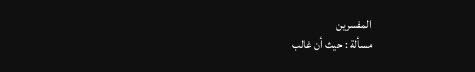المفسرين
مسألة : حيث أن غالب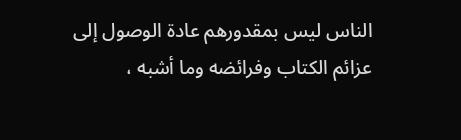الناس ليس بمقدورهم عادة الوصول إلى عزائم الكتاب وفرائضه وما أشبه ،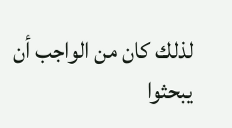لذلك كان من الواجب أن يبحثوا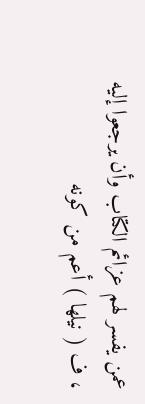عمن يفسر لهم عزائم الكتاب وأن يرجعوا إليه ، ف ( نيلها ) أعم من كونه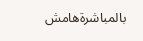بالمباشرةهامش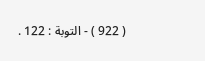( 922 ) - التوبة : 122 .